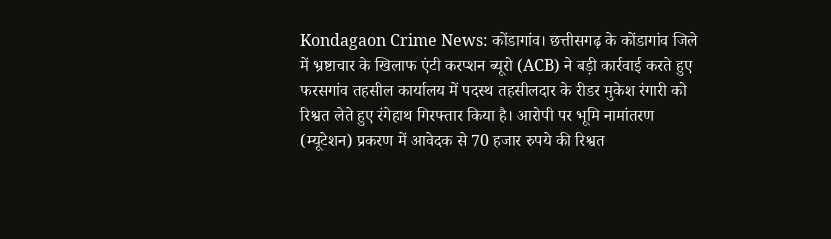Kondagaon Crime News: कोंडागांव। छत्तीसगढ़ के कोंडागांव जिले में भ्रष्टाचार के खिलाफ एंटी करप्शन ब्यूरो (ACB) ने बड़ी कार्रवाई करते हुए फरसगांव तहसील कार्यालय में पदस्थ तहसीलदार के रीडर मुकेश रंगारी को रिश्वत लेते हुए रंगेहाथ गिरफ्तार किया है। आरोपी पर भूमि नामांतरण (म्यूटेशन) प्रकरण में आवेदक से 70 हजार रुपये की रिश्वत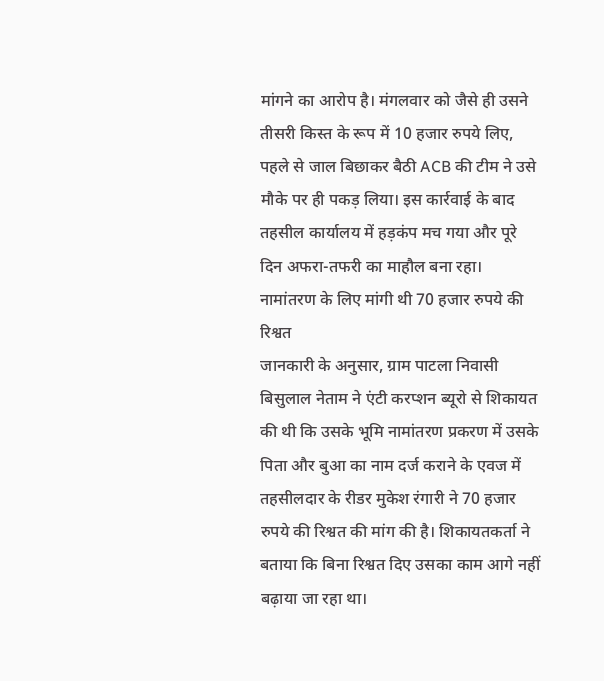मांगने का आरोप है। मंगलवार को जैसे ही उसने तीसरी किस्त के रूप में 10 हजार रुपये लिए, पहले से जाल बिछाकर बैठी ACB की टीम ने उसे मौके पर ही पकड़ लिया। इस कार्रवाई के बाद तहसील कार्यालय में हड़कंप मच गया और पूरे दिन अफरा-तफरी का माहौल बना रहा।
नामांतरण के लिए मांगी थी 70 हजार रुपये की रिश्वत
जानकारी के अनुसार, ग्राम पाटला निवासी बिसुलाल नेताम ने एंटी करप्शन ब्यूरो से शिकायत की थी कि उसके भूमि नामांतरण प्रकरण में उसके पिता और बुआ का नाम दर्ज कराने के एवज में तहसीलदार के रीडर मुकेश रंगारी ने 70 हजार रुपये की रिश्वत की मांग की है। शिकायतकर्ता ने बताया कि बिना रिश्वत दिए उसका काम आगे नहीं बढ़ाया जा रहा था।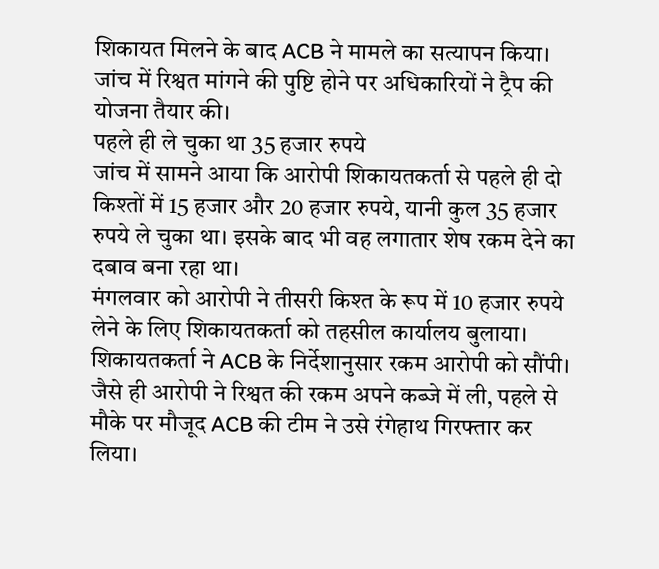शिकायत मिलने के बाद ACB ने मामले का सत्यापन किया। जांच में रिश्वत मांगने की पुष्टि होने पर अधिकारियों ने ट्रैप की योजना तैयार की।
पहले ही ले चुका था 35 हजार रुपये
जांच में सामने आया कि आरोपी शिकायतकर्ता से पहले ही दो किश्तों में 15 हजार और 20 हजार रुपये, यानी कुल 35 हजार रुपये ले चुका था। इसके बाद भी वह लगातार शेष रकम देने का दबाव बना रहा था।
मंगलवार को आरोपी ने तीसरी किश्त के रूप में 10 हजार रुपये लेने के लिए शिकायतकर्ता को तहसील कार्यालय बुलाया। शिकायतकर्ता ने ACB के निर्देशानुसार रकम आरोपी को सौंपी। जैसे ही आरोपी ने रिश्वत की रकम अपने कब्जे में ली, पहले से मौके पर मौजूद ACB की टीम ने उसे रंगेहाथ गिरफ्तार कर लिया।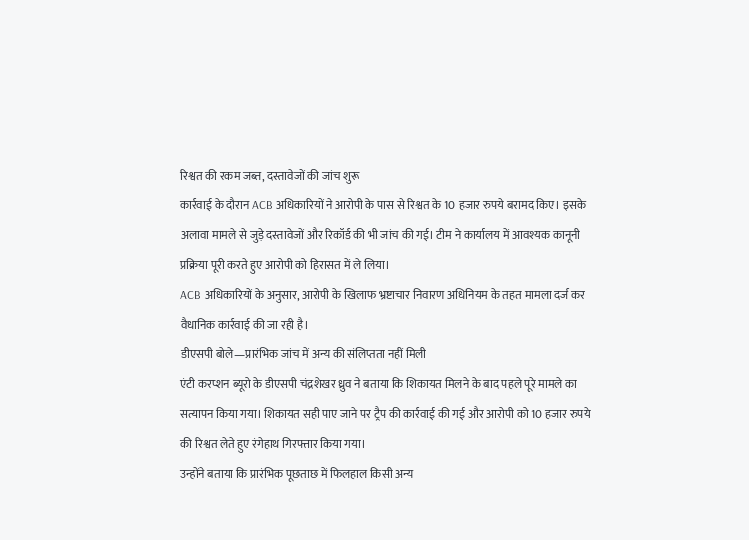रिश्वत की रकम जब्त, दस्तावेजों की जांच शुरू
कार्रवाई के दौरान ACB अधिकारियों ने आरोपी के पास से रिश्वत के 10 हजार रुपये बरामद किए। इसके अलावा मामले से जुड़े दस्तावेजों और रिकॉर्ड की भी जांच की गई। टीम ने कार्यालय में आवश्यक कानूनी प्रक्रिया पूरी करते हुए आरोपी को हिरासत में ले लिया।
ACB अधिकारियों के अनुसार, आरोपी के खिलाफ भ्रष्टाचार निवारण अधिनियम के तहत मामला दर्ज कर वैधानिक कार्रवाई की जा रही है।
डीएसपी बोले—प्रारंभिक जांच में अन्य की संलिप्तता नहीं मिली
एंटी करप्शन ब्यूरो के डीएसपी चंद्रशेखर ध्रुव ने बताया कि शिकायत मिलने के बाद पहले पूरे मामले का सत्यापन किया गया। शिकायत सही पाए जाने पर ट्रैप की कार्रवाई की गई और आरोपी को 10 हजार रुपये की रिश्वत लेते हुए रंगेहाथ गिरफ्तार किया गया।
उन्होंने बताया कि प्रारंभिक पूछताछ में फिलहाल किसी अन्य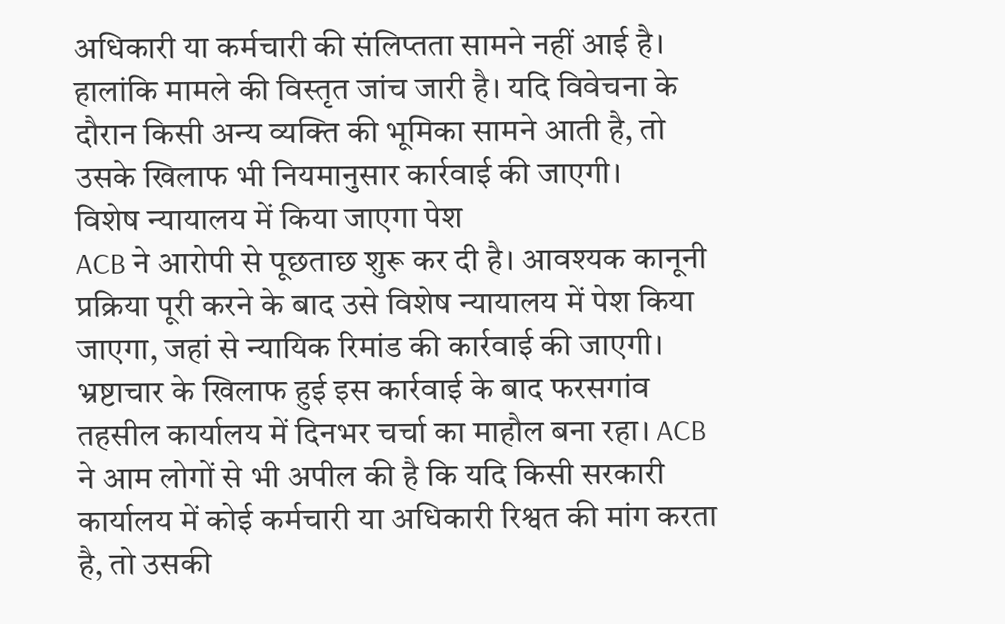अधिकारी या कर्मचारी की संलिप्तता सामने नहीं आई है। हालांकि मामले की विस्तृत जांच जारी है। यदि विवेचना के दौरान किसी अन्य व्यक्ति की भूमिका सामने आती है, तो उसके खिलाफ भी नियमानुसार कार्रवाई की जाएगी।
विशेष न्यायालय में किया जाएगा पेश
ACB ने आरोपी से पूछताछ शुरू कर दी है। आवश्यक कानूनी प्रक्रिया पूरी करने के बाद उसे विशेष न्यायालय में पेश किया जाएगा, जहां से न्यायिक रिमांड की कार्रवाई की जाएगी।
भ्रष्टाचार के खिलाफ हुई इस कार्रवाई के बाद फरसगांव तहसील कार्यालय में दिनभर चर्चा का माहौल बना रहा। ACB ने आम लोगों से भी अपील की है कि यदि किसी सरकारी कार्यालय में कोई कर्मचारी या अधिकारी रिश्वत की मांग करता है, तो उसकी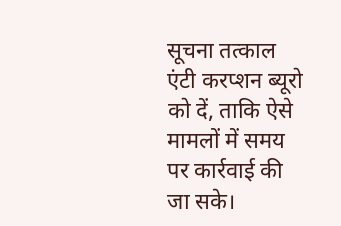सूचना तत्काल एंटी करप्शन ब्यूरो को दें, ताकि ऐसे मामलों में समय पर कार्रवाई की जा सके।